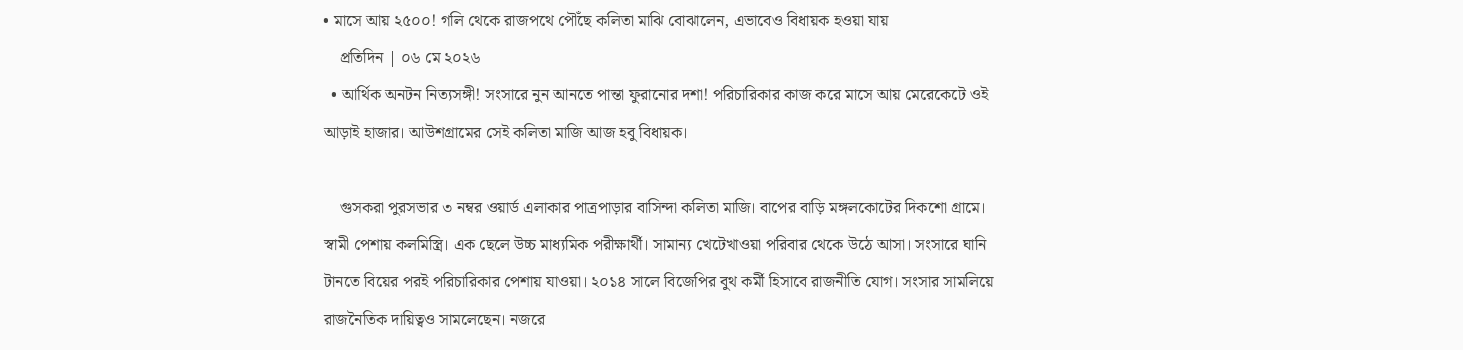• মাসে আয় ২৫০০! গলি থেকে রাজপথে পৌঁছে কলিতা মাঝি বোঝালেন, এভাবেও বিধায়ক হওয়া যায়
    প্রতিদিন | ০৬ মে ২০২৬
  • আর্থিক অনটন নিত্যসঙ্গী! সংসারে নুন আনতে পান্তা ফুরানোর দশা! পরিচারিকার কাজ করে মাসে আয় মেরেকেটে ওই আড়াই হাজার। আউশগ্রামের সেই কলিতা মাজি আজ হবু বিধায়ক।

    গুসকরা পুরসভার ৩ নম্বর ওয়ার্ড এলাকার পাত্রপাড়ার বাসিন্দা কলিতা মাজি। বাপের বাড়ি মঙ্গলকোটের দিকশো গ্রামে। স্বামী পেশায় কলমিস্ত্রি। এক ছেলে উচ্চ মাধ্যমিক পরীক্ষার্থী। সামান্য খেটেখাওয়া পরিবার থেকে উঠে আসা। সংসারে ঘানি টানতে বিয়ের পরই পরিচারিকার পেশায় যাওয়া। ২০১৪ সালে বিজেপির বুথ কর্মী হিসাবে রাজনীতি যোগ। সংসার সামলিয়ে রাজনৈতিক দায়িত্বও সামলেছেন। নজরে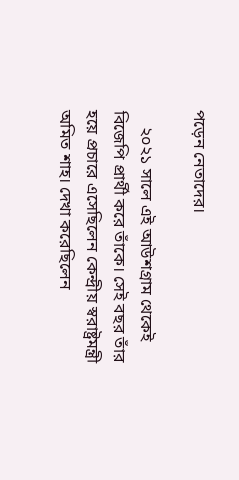পড়েন নেতাদের।

    ২০২১ সালে এই আউশগ্রাম থেকেই বিজেপি প্রার্থী করে তাঁকে। সেই বছর তাঁর হয়ে প্রচারে এসেছিলেন কেন্দ্রীয় স্বরাষ্ট্রমন্ত্রী অমিত শাহ। দেখা করেছিলেন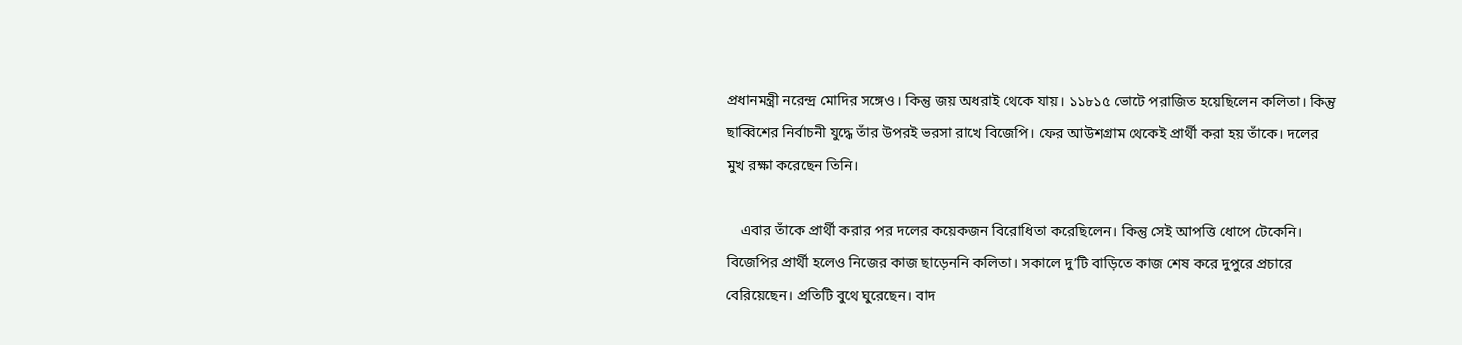প্রধানমন্ত্রী নরেন্দ্র মোদির সঙ্গেও। কিন্তু জয় অধরাই থেকে যায়। ১১৮১৫ ভোটে পরাজিত হয়েছিলেন কলিতা। কিন্তু ছাব্বিশের নির্বাচনী যুদ্ধে তাঁর উপরই ভরসা রাখে বিজেপি। ফের আউশগ্রাম থেকেই প্রার্থী করা হয় তাঁকে। দলের মুখ রক্ষা করেছেন তিনি।

    এবার তাঁকে প্রার্থী করার পর দলের কয়েকজন বিরোধিতা করেছিলেন। কিন্তু সেই আপত্তি ধোপে টেকেনি। বিজেপির প্রার্থী হলেও নিজের কাজ ছাড়েননি কলিতা। সকালে দু’টি বাড়িতে কাজ শেষ করে দুপুরে প্রচারে বেরিয়েছেন। প্রতিটি বুথে ঘুরেছেন। বাদ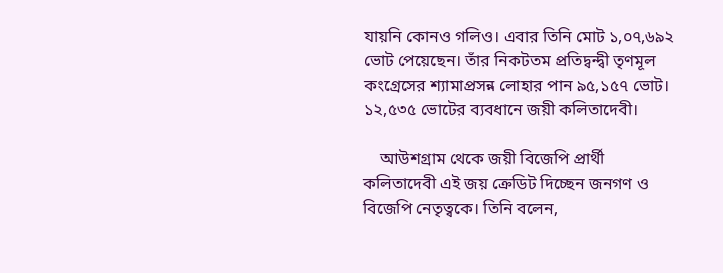যায়নি কোনও গলিও। এবার তিনি মোট ১,০৭,৬৯২ ভোট পেয়েছেন। তাঁর নিকটতম প্রতিদ্বন্দ্বী তৃণমূল কংগ্রেসের শ্যামাপ্রসন্ন লোহার পান ৯৫,১৫৭ ভোট। ১২,৫৩৫ ভোটের ব্যবধানে জয়ী কলিতাদেবী।

    আউশগ্রাম থেকে জয়ী বিজেপি প্রার্থী কলিতাদেবী এই জয় ক্রেডিট দিচ্ছেন জনগণ ও বিজেপি নেতৃত্বকে। তিনি বলেন,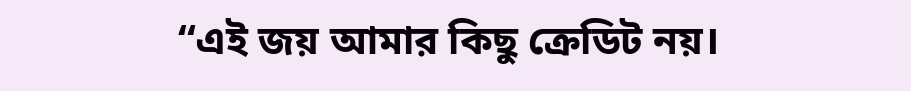“এই জয় আমার কিছু ক্রেডিট নয়।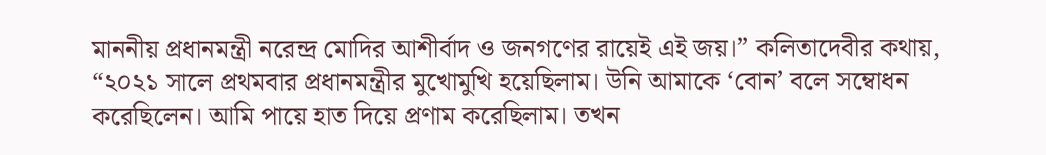মাননীয় প্রধানমন্ত্রী নরেন্দ্র মোদির আশীর্বাদ ও জনগণের রায়েই এই জয়।” কলিতাদেবীর কথায়, “২০২১ সালে প্রথমবার প্রধানমন্ত্রীর মুখোমুখি হয়েছিলাম। উনি আমাকে ‘বোন’ বলে সম্বোধন করেছিলেন। আমি পায়ে হাত দিয়ে প্রণাম করেছিলাম। তখন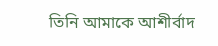তিনি আমাকে আশীর্বাদ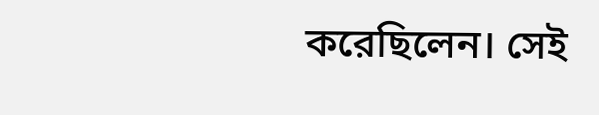করেছিলেন। সেই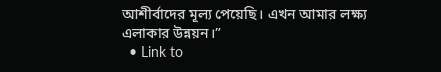আশীর্বাদের মূল্য পেয়েছি। এখন আমার লক্ষ্য এলাকার উন্নয়ন।”
  • Link to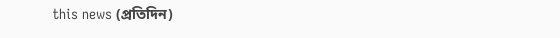this news (প্রতিদিন)